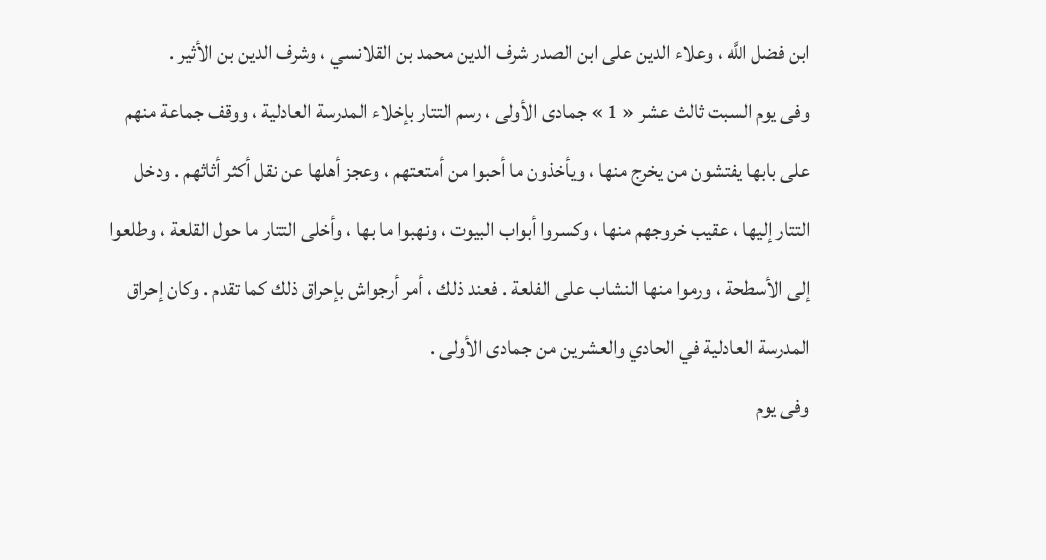ابن فضل اللَّه ، وعلاء الدين على ابن الصدر شرف الدين محمد بن القلانسي ، وشرف الدين بن الأثير .
وفى يوم السبت ثالث عشر « 1 » جمادى الأولى ، رسم التتار بإخلاء المدرسة العادلية ، ووقف جماعة منهم على بابها يفتشون من يخرج منها ، ويأخذون ما أحبوا من أمتعتهم ، وعجز أهلها عن نقل أكثر أثاثهم . ودخل التتار إليها ، عقيب خروجهم منها ، وكسروا أبواب البيوت ، ونهبوا ما بها ، وأخلى التتار ما حول القلعة ، وطلعوا إلى الأسطحة ، ورموا منها النشاب على الفلعة . فعند ذلك ، أمر أرجواش بإحراق ذلك كما تقدم . وكان إحراق المدرسة العادلية في الحادي والعشرين من جمادى الأولى .
وفى يوم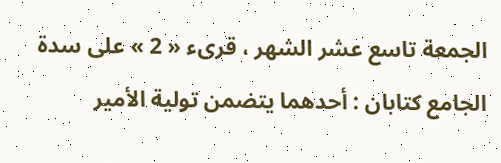الجمعة تاسع عشر الشهر ، قرىء « 2 » على سدة الجامع كتابان : أحدهما يتضمن تولية الأمير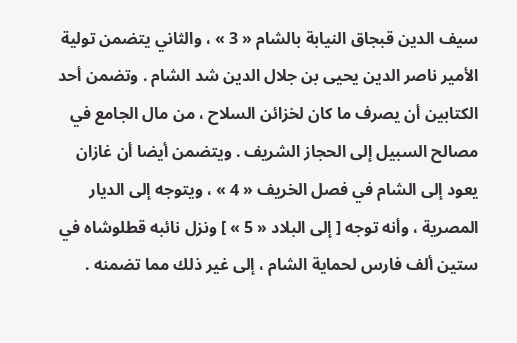سيف الدين قبجاق النيابة بالشام « 3 » ، والثاني يتضمن تولية الأمير ناصر الدين يحيى بن جلال الدين شد الشام . وتضمن أحد الكتابين أن يصرف ما كان لخزائن السلاح ، من مال الجامع في مصالح السبيل إلى الحجاز الشريف . ويتضمن أيضا أن غازان يعود إلى الشام في فصل الخريف « 4 » ، ويتوجه إلى الديار المصرية ، وأنه توجه [ إلى البلاد « 5 » ] ونزل نائبه قطلوشاه في ستين ألف فارس لحماية الشام ، إلى غير ذلك مما تضمنه .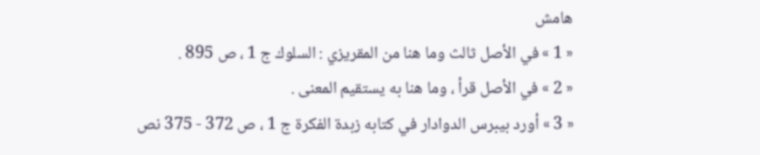هامش
« 1 » في الأصل ثالث وما هنا من المقريزي : السلوك ج 1 ، ص 895 .
« 2 » في الأصل قرأ ، وما هنا به يستقيم المعنى .
« 3 » أورد بيبرس الدوادار في كتابه زبدة الفكرة ج 1 ، ص 372 - 375 نص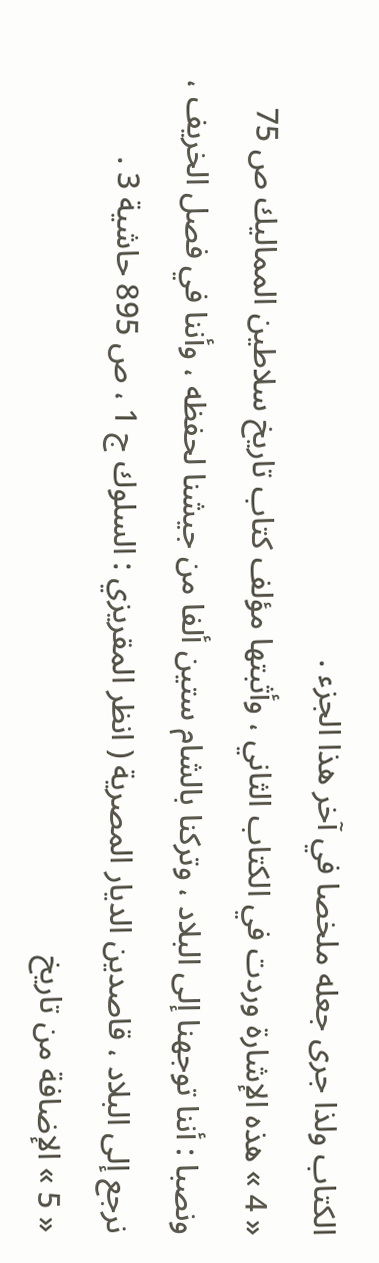الكتاب ولذا جرى جعله ملخصا في آخر هذا الجزء .
« 4 » هذه الإشارة وردت في الكتاب الثاني ، وأثبتها مؤلف كتاب تاريخ سلاطين المماليك ص 75 ونصبا : أننا توجهنا إلى البلاد ، وتركنا بالشام ستين ألفا من جيشنا لحفظه ، وأننا في فصل الخريف ، نرجع إلى البلاد ، قاصدين الديار المصرية ( انظر المقريزي : السلوك ج 1 ، ص 895 حاشية 3 .
« 5 » الإضافة من تاريخ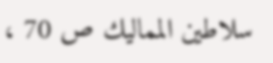سلاطين المماليك ص 70 ،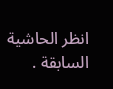انظر الحاشية السابقة .